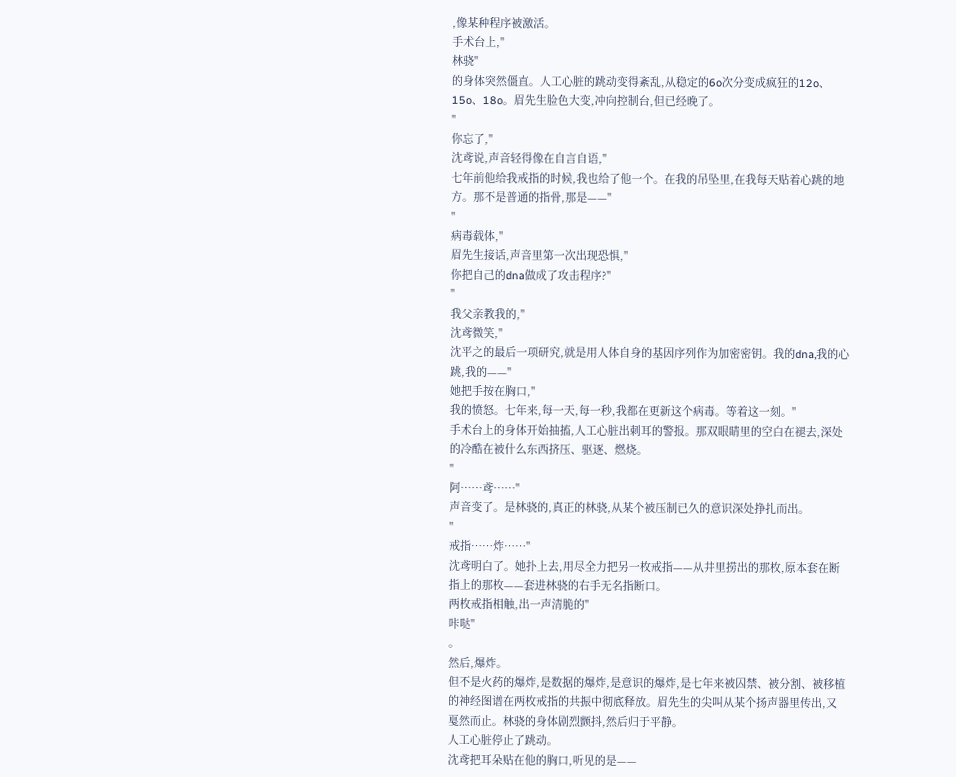,像某种程序被激活。
手术台上,"
林骁"
的身体突然僵直。人工心脏的跳动变得紊乱,从稳定的6o次分变成疯狂的12o、15o、18o。眉先生脸色大变,冲向控制台,但已经晚了。
"
你忘了,"
沈鸢说,声音轻得像在自言自语,"
七年前他给我戒指的时候,我也给了他一个。在我的吊坠里,在我每天贴着心跳的地方。那不是普通的指骨,那是——"
"
病毒载体,"
眉先生接话,声音里第一次出现恐惧,"
你把自己的dna做成了攻击程序?"
"
我父亲教我的,"
沈鸢微笑,"
沈平之的最后一项研究,就是用人体自身的基因序列作为加密密钥。我的dna,我的心跳,我的——"
她把手按在胸口,"
我的愤怒。七年来,每一天,每一秒,我都在更新这个病毒。等着这一刻。"
手术台上的身体开始抽搐,人工心脏出刺耳的警报。那双眼睛里的空白在褪去,深处的冷酷在被什么东西挤压、驱逐、燃烧。
"
阿……鸢……"
声音变了。是林骁的,真正的林骁,从某个被压制已久的意识深处挣扎而出。
"
戒指……炸……"
沈鸢明白了。她扑上去,用尽全力把另一枚戒指——从井里捞出的那枚,原本套在断指上的那枚——套进林骁的右手无名指断口。
两枚戒指相触,出一声清脆的"
咔哒"
。
然后,爆炸。
但不是火药的爆炸,是数据的爆炸,是意识的爆炸,是七年来被囚禁、被分割、被移植的神经图谱在两枚戒指的共振中彻底释放。眉先生的尖叫从某个扬声器里传出,又戛然而止。林骁的身体剧烈颤抖,然后归于平静。
人工心脏停止了跳动。
沈鸢把耳朵贴在他的胸口,听见的是——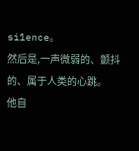si1ence。
然后是,一声微弱的、颤抖的、属于人类的心跳。
他自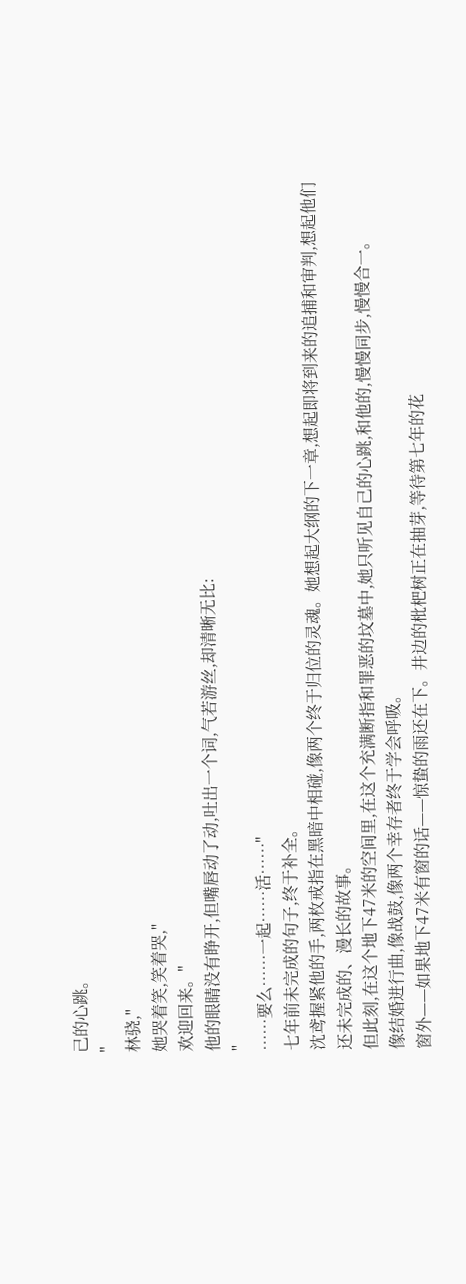己的心跳。
"
林骁,"
她哭着笑,笑着哭,"
欢迎回来。"
他的眼睛没有睁开,但嘴唇动了动,吐出一个词,气若游丝,却清晰无比:
"
……要么……一起……活……"
七年前未完成的句子,终于补全。
沈鸢握紧他的手,两枚戒指在黑暗中相碰,像两个终于归位的灵魂。她想起大纲的下一章,想起即将到来的追捕和审判,想起他们还未完成的、漫长的故事。
但此刻,在这个地下47米的空间里,在这个充满断指和罪恶的坟墓中,她只听见自己的心跳,和他的,慢慢同步,慢慢合一。
像结婚进行曲,像战鼓,像两个幸存者终于学会呼吸。
窗外——如果地下47米有窗的话——惊蛰的雨还在下。井边的枇杷树正在抽芽,等待第七年的花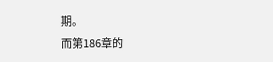期。
而第186章的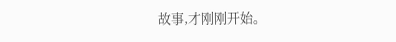故事,才刚刚开始。